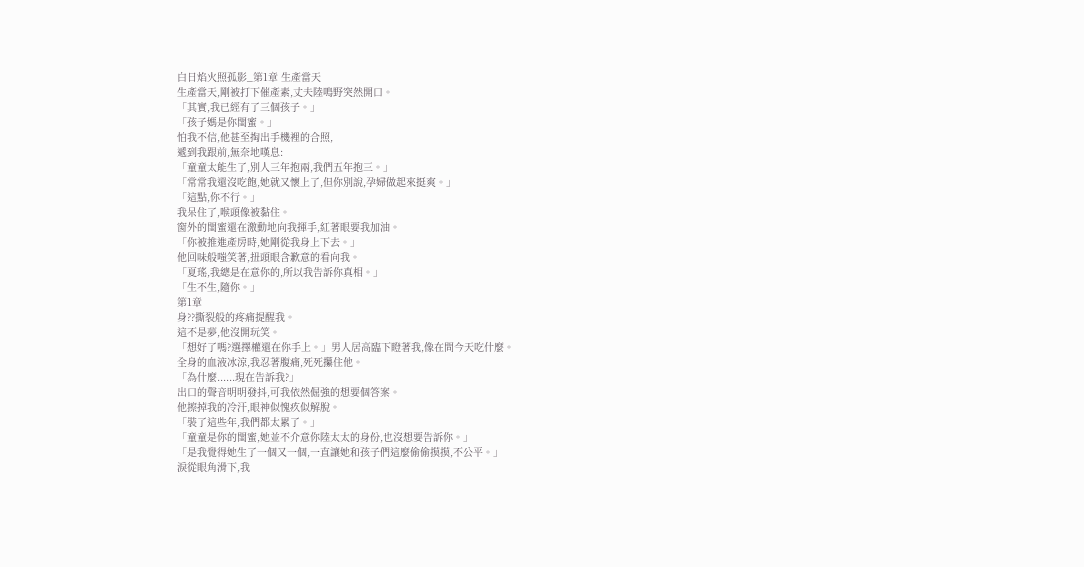白日焰火照孤影_第1章 生產當天
生產當天,剛被打下催產素,丈夫陸鳴野突然開口。
「其實,我已經有了三個孩子。」
「孩子媽是你閨蜜。」
怕我不信,他甚至掏出手機裡的合照,
遞到我跟前,無奈地嘆息:
「童童太能生了,別人三年抱兩,我們五年抱三。」
「常常我還沒吃飽,她就又懷上了,但你別說,孕婦做起來挺爽。」
「這點,你不行。」
我呆住了,喉頭像被黏住。
窗外的閨蜜還在激動地向我揮手,紅著眼要我加油。
「你被推進產房時,她剛從我身上下去。」
他回味般嗤笑著,扭頭眼含歉意的看向我。
「夏瑤,我總是在意你的,所以我告訴你真相。」
「生不生,隨你。」
第1章
身??撕裂般的疼痛提醒我。
這不是夢,他沒開玩笑。
「想好了嗎?選擇權還在你手上。」男人居高臨下瞪著我,像在問今天吃什麼。
全身的血液冰涼,我忍著腹痛,死死攥住他。
「為什麼......現在告訴我?」
出口的聲音明明發抖,可我依然倔強的想要個答案。
他擦掉我的冷汗,眼神似愧疚似解脫。
「裝了這些年,我們都太累了。」
「童童是你的閨蜜,她並不介意你陸太太的身份,也沒想要告訴你。」
「是我覺得她生了一個又一個,一直讓她和孩子們這麼偷偷摸摸,不公平。」
淚從眼角滑下,我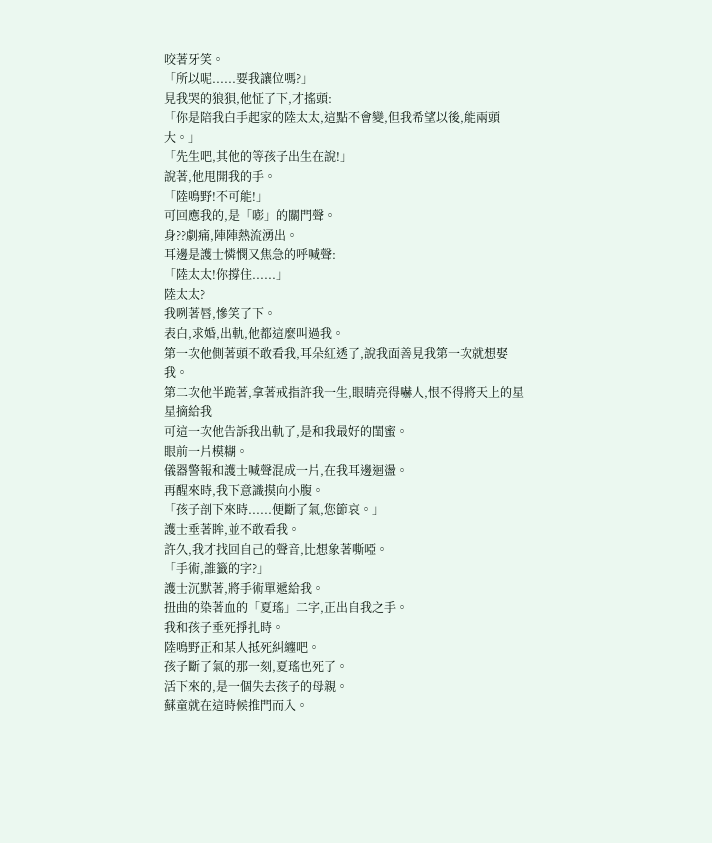咬著牙笑。
「所以呢......要我讓位嗎?」
見我哭的狼狽,他怔了下,才搖頭:
「你是陪我白手起家的陸太太,這點不會變,但我希望以後,能兩頭大。」
「先生吧,其他的等孩子出生在說!」
說著,他甩開我的手。
「陸鳴野!不可能!」
可回應我的,是「嘭」的關門聲。
身??劇痛,陣陣熱流湧出。
耳邊是護士憐憫又焦急的呼喊聲:
「陸太太!你撐住......」
陸太太?
我咧著唇,慘笑了下。
表白,求婚,出軌,他都這麼叫過我。
第一次他側著頭不敢看我,耳朵紅透了,說我面善見我第一次就想娶我。
第二次他半跪著,拿著戒指許我一生,眼睛亮得嚇人,恨不得將天上的星星摘給我
可這一次他告訴我出軌了,是和我最好的閨蜜。
眼前一片模糊。
儀器警報和護士喊聲混成一片,在我耳邊迴盪。
再醒來時,我下意識摸向小腹。
「孩子剖下來時......便斷了氣,您節哀。」
護士垂著眸,並不敢看我。
許久,我才找回自己的聲音,比想象著嘶啞。
「手術,誰籤的字?」
護士沉默著,將手術單遞給我。
扭曲的染著血的「夏瑤」二字,正出自我之手。
我和孩子垂死掙扎時。
陸鳴野正和某人抵死糾纏吧。
孩子斷了氣的那一刻,夏瑤也死了。
活下來的,是一個失去孩子的母親。
蘇童就在這時候推門而入。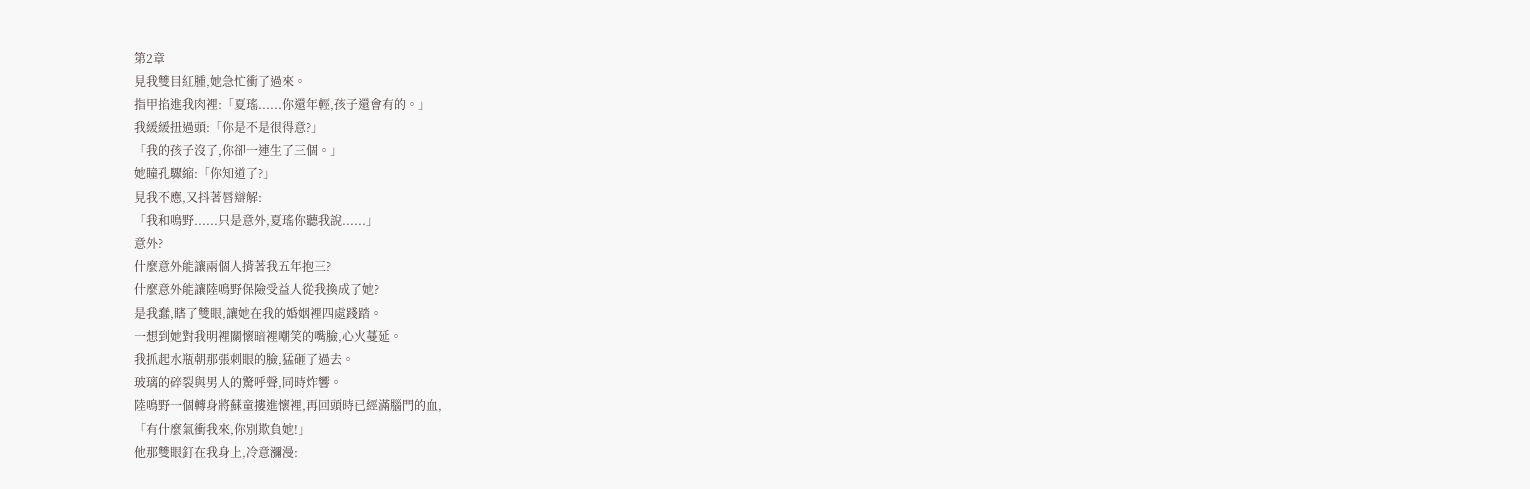第2章
見我雙目紅腫,她急忙衝了過來。
指甲掐進我肉裡:「夏瑤......你還年輕,孩子還會有的。」
我緩緩扭過頭:「你是不是很得意?」
「我的孩子沒了,你卻一連生了三個。」
她瞳孔驟縮:「你知道了?」
見我不應,又抖著唇辯解:
「我和鳴野......只是意外,夏瑤你聽我說......」
意外?
什麼意外能讓兩個人揹著我五年抱三?
什麼意外能讓陸鳴野保險受益人從我換成了她?
是我蠢,瞎了雙眼,讓她在我的婚姻裡四處踐踏。
一想到她對我明裡關懷暗裡嘲笑的嘴臉,心火蔓延。
我抓起水瓶朝那張刺眼的臉,猛砸了過去。
玻璃的碎裂與男人的驚呼聲,同時炸響。
陸鳴野一個轉身將蘇童摟進懷裡,再回頭時已經滿腦門的血,
「有什麼氣衝我來,你別欺負她!」
他那雙眼釘在我身上,冷意瀰漫: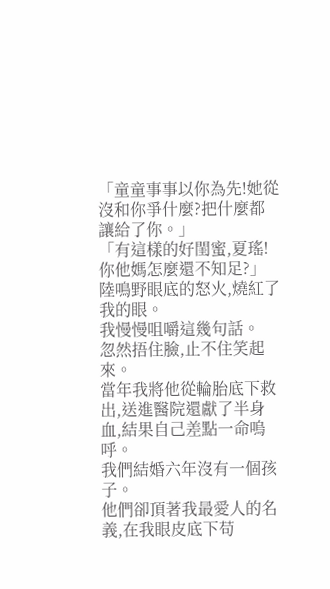「童童事事以你為先!她從沒和你爭什麼?把什麼都讓給了你。」
「有這樣的好閨蜜,夏瑤!你他媽怎麼還不知足?」
陸鳴野眼底的怒火,燒紅了我的眼。
我慢慢咀嚼這幾句話。
忽然捂住臉,止不住笑起來。
當年我將他從輪胎底下救出,送進醫院還獻了半身血,結果自己差點一命嗚呼。
我們結婚六年沒有一個孩子。
他們卻頂著我最愛人的名義,在我眼皮底下苟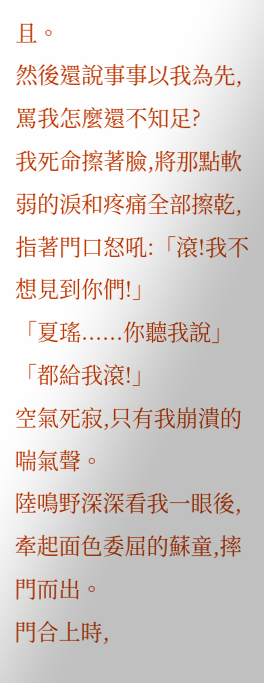且。
然後還說事事以我為先,罵我怎麼還不知足?
我死命擦著臉,將那點軟弱的淚和疼痛全部擦乾,指著門口怒吼:「滾!我不想見到你們!」
「夏瑤......你聽我說」
「都給我滾!」
空氣死寂,只有我崩潰的喘氣聲。
陸鳴野深深看我一眼後,牽起面色委屈的蘇童,摔門而出。
門合上時,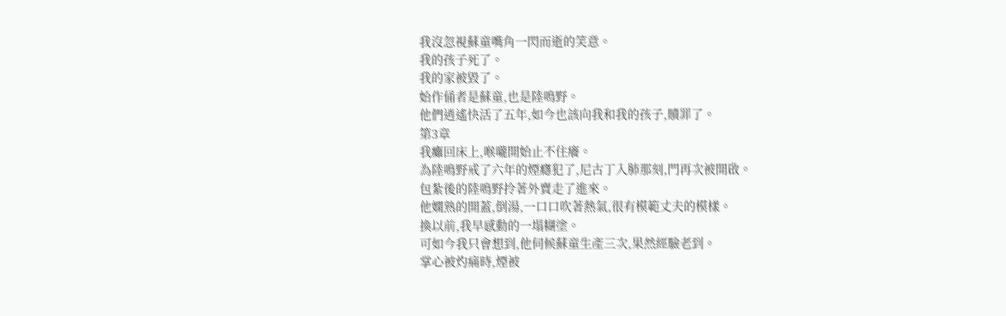我沒忽視蘇童嘴角一閃而逝的笑意。
我的孩子死了。
我的家被毀了。
始作俑者是蘇童,也是陸鳴野。
他們逍遙快活了五年,如今也該向我和我的孩子,贖罪了。
第3章
我癱回床上,喉嚨開始止不住癢。
為陸鳴野戒了六年的煙癮犯了,尼古丁入肺那刻,門再次被開啟。
包紮後的陸鳴野拎著外賣走了進來。
他嫻熟的開蓋,倒湯,一口口吹著熱氣,很有模範丈夫的模樣。
換以前,我早感動的一塌糊塗。
可如今我只會想到,他伺候蘇童生產三次,果然經驗老到。
掌心被灼痛時,煙被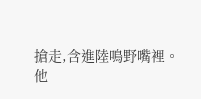搶走,含進陸鳴野嘴裡。
他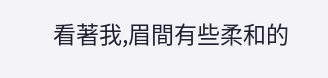看著我,眉間有些柔和的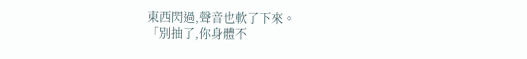東西閃過,聲音也軟了下來。
「別抽了,你身體不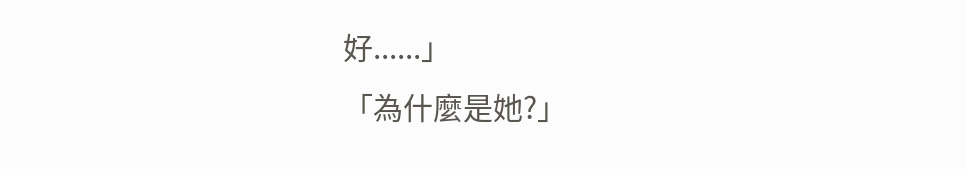好......」
「為什麼是她?」